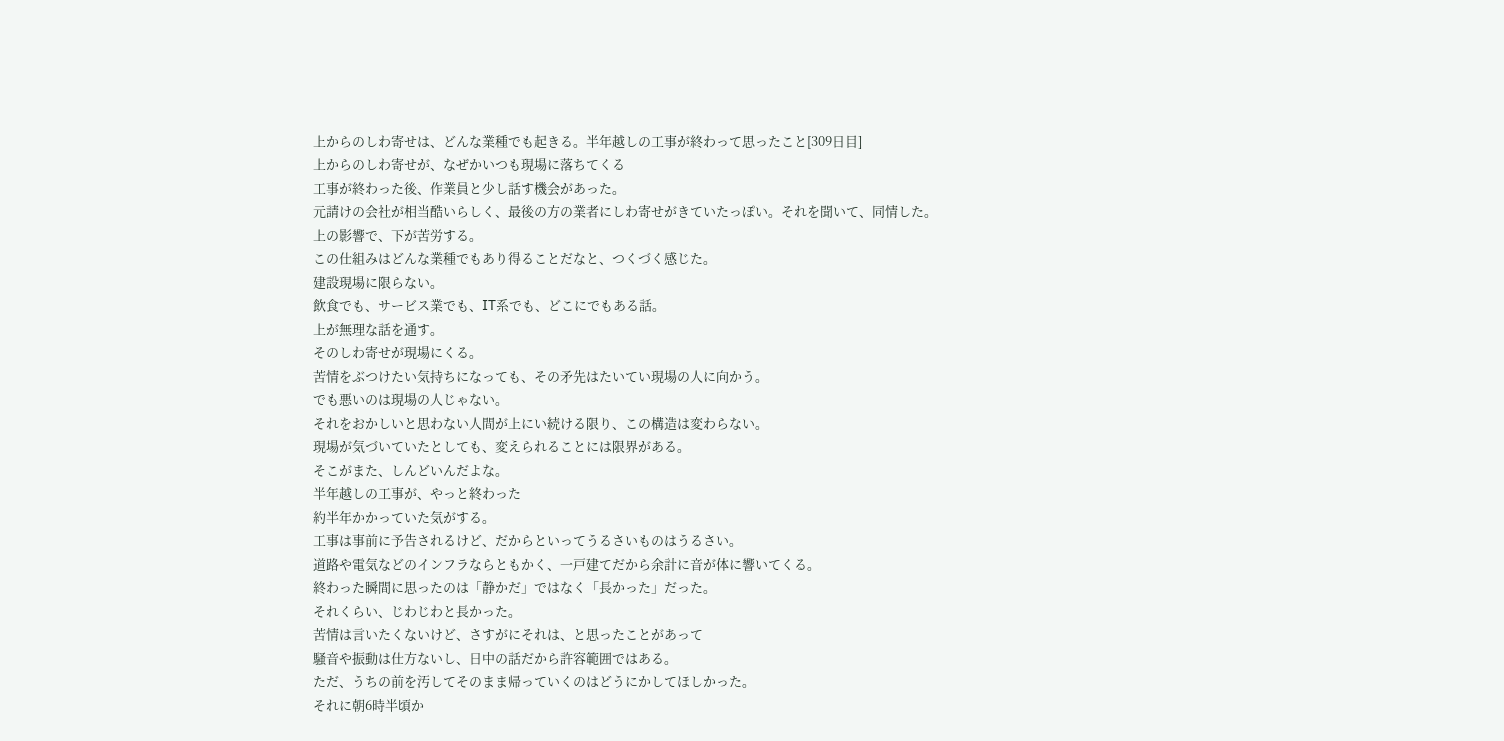上からのしわ寄せは、どんな業種でも起きる。半年越しの工事が終わって思ったこと[309日目]
上からのしわ寄せが、なぜかいつも現場に落ちてくる
工事が終わった後、作業員と少し話す機会があった。
元請けの会社が相当酷いらしく、最後の方の業者にしわ寄せがきていたっぽい。それを聞いて、同情した。
上の影響で、下が苦労する。
この仕組みはどんな業種でもあり得ることだなと、つくづく感じた。
建設現場に限らない。
飲食でも、サービス業でも、IT系でも、どこにでもある話。
上が無理な話を通す。
そのしわ寄せが現場にくる。
苦情をぶつけたい気持ちになっても、その矛先はたいてい現場の人に向かう。
でも悪いのは現場の人じゃない。
それをおかしいと思わない人間が上にい続ける限り、この構造は変わらない。
現場が気づいていたとしても、変えられることには限界がある。
そこがまた、しんどいんだよな。
半年越しの工事が、やっと終わった
約半年かかっていた気がする。
工事は事前に予告されるけど、だからといってうるさいものはうるさい。
道路や電気などのインフラならともかく、一戸建てだから余計に音が体に響いてくる。
終わった瞬間に思ったのは「静かだ」ではなく「長かった」だった。
それくらい、じわじわと長かった。
苦情は言いたくないけど、さすがにそれは、と思ったことがあって
騒音や振動は仕方ないし、日中の話だから許容範囲ではある。
ただ、うちの前を汚してそのまま帰っていくのはどうにかしてほしかった。
それに朝6時半頃か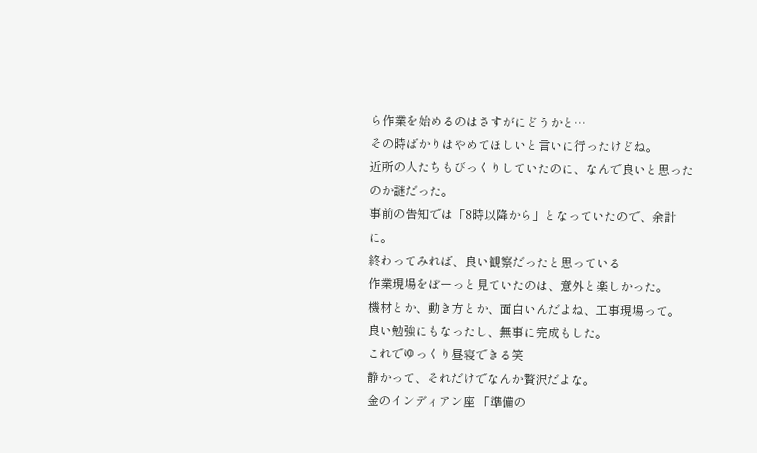ら作業を始めるのはさすがにどうかと…
その時ばかりはやめてほしいと言いに行ったけどね。
近所の人たちもびっくりしていたのに、なんで良いと思ったのか謎だった。
事前の告知では「8時以降から」となっていたので、余計に。
終わってみれば、良い観察だったと思っている
作業現場をぼーっと見ていたのは、意外と楽しかった。
機材とか、動き方とか、面白いんだよね、工事現場って。
良い勉強にもなったし、無事に完成もした。
これでゆっくり昼寝できる笑
静かって、それだけでなんか贅沢だよな。
金のインディアン座 「準備の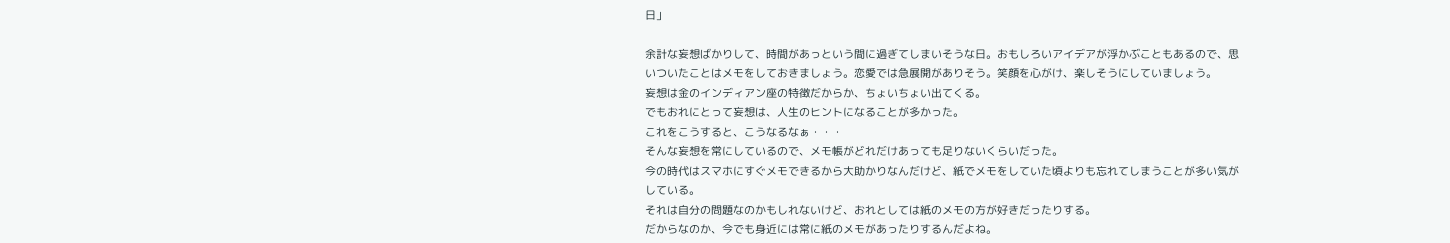日」

余計な妄想ばかりして、時間があっという間に過ぎてしまいそうな日。おもしろいアイデアが浮かぶこともあるので、思いついたことはメモをしておきましょう。恋愛では急展開がありそう。笑顔を心がけ、楽しそうにしていましょう。
妄想は金のインディアン座の特徴だからか、ちょいちょい出てくる。
でもおれにとって妄想は、人生のヒントになることが多かった。
これをこうすると、こうなるなぁ・・・
そんな妄想を常にしているので、メモ帳がどれだけあっても足りないくらいだった。
今の時代はスマホにすぐメモできるから大助かりなんだけど、紙でメモをしていた頃よりも忘れてしまうことが多い気がしている。
それは自分の問題なのかもしれないけど、おれとしては紙のメモの方が好きだったりする。
だからなのか、今でも身近には常に紙のメモがあったりするんだよね。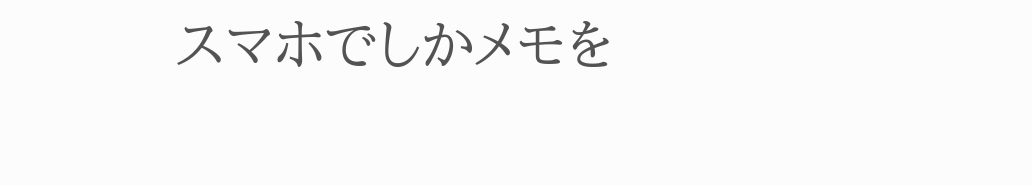スマホでしかメモを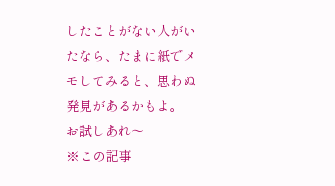したことがない人がいたなら、たまに紙でメモしてみると、思わぬ発見があるかもよ。
お試しあれ〜
※この記事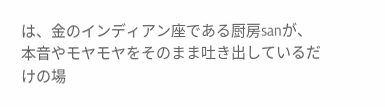は、金のインディアン座である厨房sanが、本音やモヤモヤをそのまま吐き出しているだけの場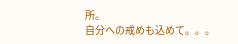所。
自分への戒めも込めて。。。